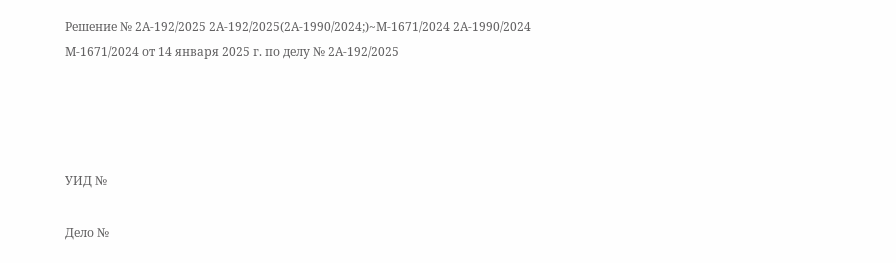Решение № 2А-192/2025 2А-192/2025(2А-1990/2024;)~М-1671/2024 2А-1990/2024 М-1671/2024 от 14 января 2025 г. по делу № 2А-192/2025




УИД №

Дело №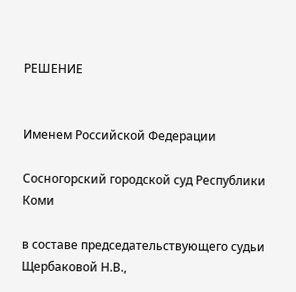РЕШЕНИЕ


Именем Российской Федерации

Сосногорский городской суд Республики Коми

в составе председательствующего судьи Щербаковой Н.В.,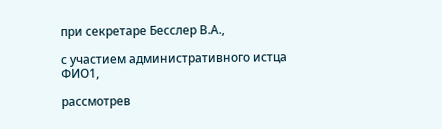при секретаре Бесслер В.А.,

с участием административного истца ФИО1,

рассмотрев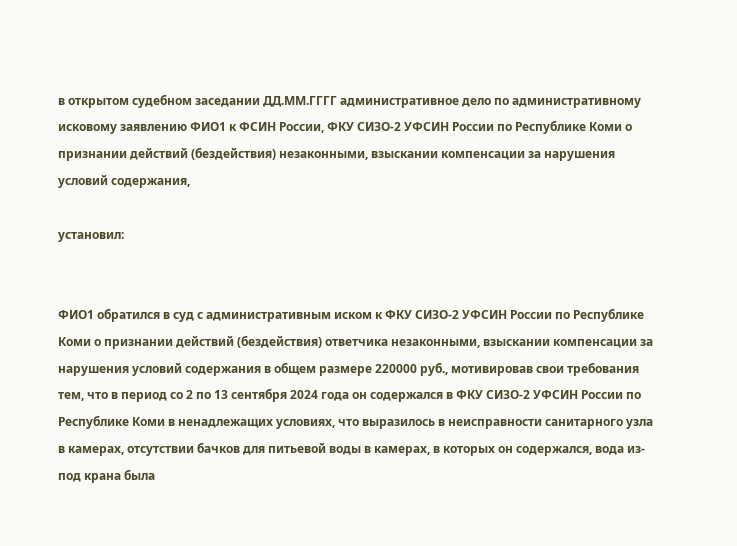в открытом судебном заседании ДД.ММ.ГГГГ административное дело по административному исковому заявлению ФИО1 к ФСИН России, ФКУ СИЗО-2 УФСИН России по Республике Коми о признании действий (бездействия) незаконными, взыскании компенсации за нарушения условий содержания,

установил:


ФИО1 обратился в суд с административным иском к ФКУ СИЗО-2 УФСИН России по Республике Коми о признании действий (бездействия) ответчика незаконными, взыскании компенсации за нарушения условий содержания в общем размере 220000 руб., мотивировав свои требования тем, что в период со 2 по 13 сентября 2024 года он содержался в ФКУ СИЗО-2 УФСИН России по Республике Коми в ненадлежащих условиях, что выразилось в неисправности санитарного узла в камерах, отсутствии бачков для питьевой воды в камерах, в которых он содержался, вода из-под крана была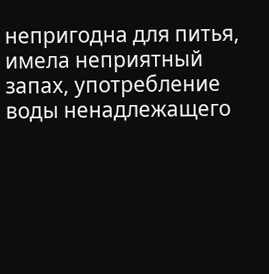непригодна для питья, имела неприятный запах, употребление воды ненадлежащего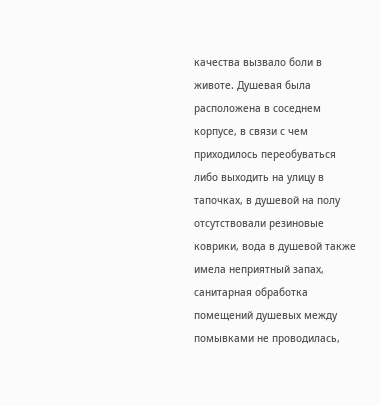качества вызвало боли в животе. Душевая была расположена в соседнем корпусе, в связи с чем приходилось переобуваться либо выходить на улицу в тапочках, в душевой на полу отсутствовали резиновые коврики, вода в душевой также имела неприятный запах, санитарная обработка помещений душевых между помывками не проводилась,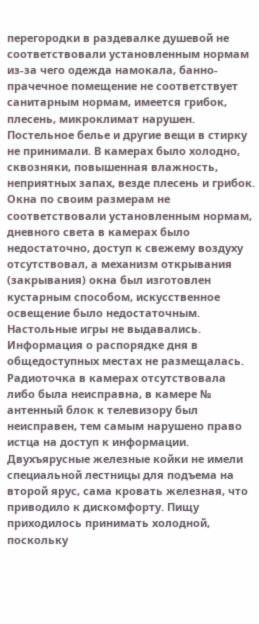перегородки в раздевалке душевой не соответствовали установленным нормам из-за чего одежда намокала, банно-прачечное помещение не соответствует санитарным нормам, имеется грибок, плесень, микроклимат нарушен. Постельное белье и другие вещи в стирку не принимали. В камерах было холодно, сквозняки, повышенная влажность, неприятных запах, везде плесень и грибок. Окна по своим размерам не соответствовали установленным нормам, дневного света в камерах было недостаточно, доступ к свежему воздуху отсутствовал, а механизм открывания (закрывания) окна был изготовлен кустарным способом, искусственное освещение было недостаточным. Настольные игры не выдавались. Информация о распорядке дня в общедоступных местах не размещалась. Радиоточка в камерах отсутствовала либо была неисправна, в камере № антенный блок к телевизору был неисправен, тем самым нарушено право истца на доступ к информации. Двухъярусные железные койки не имели специальной лестницы для подъема на второй ярус, сама кровать железная, что приводило к дискомфорту. Пищу приходилось принимать холодной, поскольку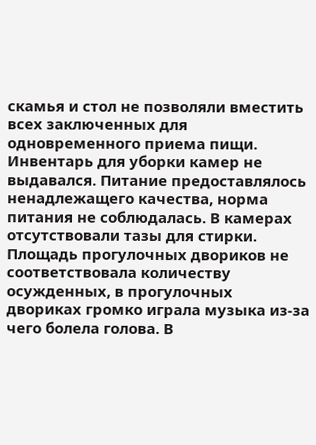скамья и стол не позволяли вместить всех заключенных для одновременного приема пищи. Инвентарь для уборки камер не выдавался. Питание предоставлялось ненадлежащего качества, норма питания не соблюдалась. В камерах отсутствовали тазы для стирки. Площадь прогулочных двориков не соответствовала количеству осужденных, в прогулочных двориках громко играла музыка из-за чего болела голова. В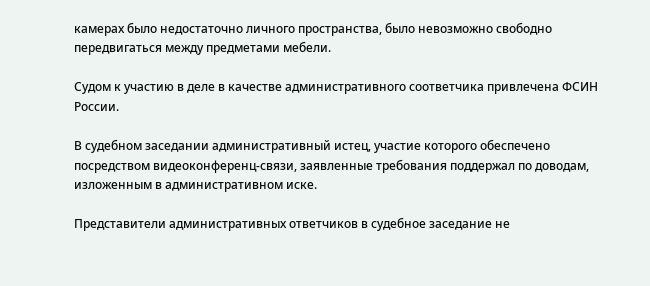камерах было недостаточно личного пространства, было невозможно свободно передвигаться между предметами мебели.

Судом к участию в деле в качестве административного соответчика привлечена ФСИН России.

В судебном заседании административный истец, участие которого обеспечено посредством видеоконференц-связи, заявленные требования поддержал по доводам, изложенным в административном иске.

Представители административных ответчиков в судебное заседание не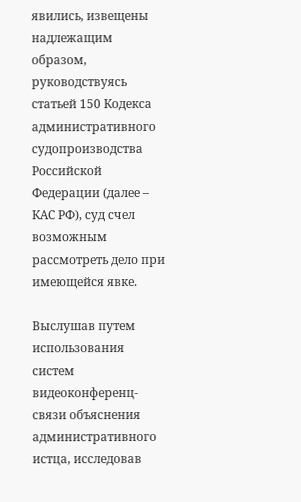явились, извещены надлежащим образом, руководствуясь статьей 150 Кодекса административного судопроизводства Российской Федерации (далее – КАС РФ), суд счел возможным рассмотреть дело при имеющейся явке.

Выслушав путем использования систем видеоконференц-связи объяснения административного истца, исследовав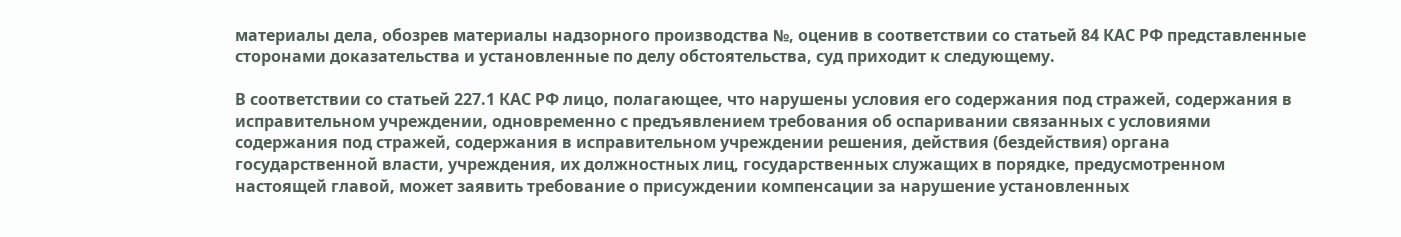материалы дела, обозрев материалы надзорного производства №, оценив в соответствии со статьей 84 КАС РФ представленные сторонами доказательства и установленные по делу обстоятельства, суд приходит к следующему.

В соответствии со статьей 227.1 КАС РФ лицо, полагающее, что нарушены условия его содержания под стражей, содержания в исправительном учреждении, одновременно с предъявлением требования об оспаривании связанных с условиями содержания под стражей, содержания в исправительном учреждении решения, действия (бездействия) органа государственной власти, учреждения, их должностных лиц, государственных служащих в порядке, предусмотренном настоящей главой, может заявить требование о присуждении компенсации за нарушение установленных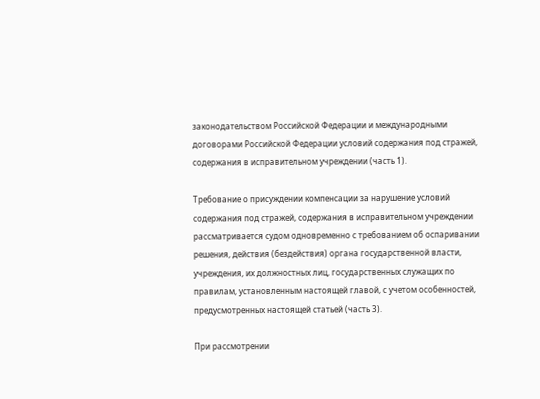законодательством Российской Федерации и международными договорами Российской Федерации условий содержания под стражей, содержания в исправительном учреждении (часть 1).

Требование о присуждении компенсации за нарушение условий содержания под стражей, содержания в исправительном учреждении рассматривается судом одновременно с требованием об оспаривании решения, действия (бездействия) органа государственной власти, учреждения, их должностных лиц, государственных служащих по правилам, установленным настоящей главой, с учетом особенностей, предусмотренных настоящей статьей (часть 3).

При рассмотрении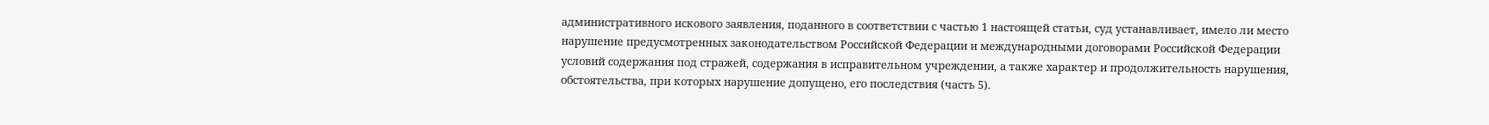административного искового заявления, поданного в соответствии с частью 1 настоящей статьи, суд устанавливает, имело ли место нарушение предусмотренных законодательством Российской Федерации и международными договорами Российской Федерации условий содержания под стражей, содержания в исправительном учреждении, а также характер и продолжительность нарушения, обстоятельства, при которых нарушение допущено, его последствия (часть 5).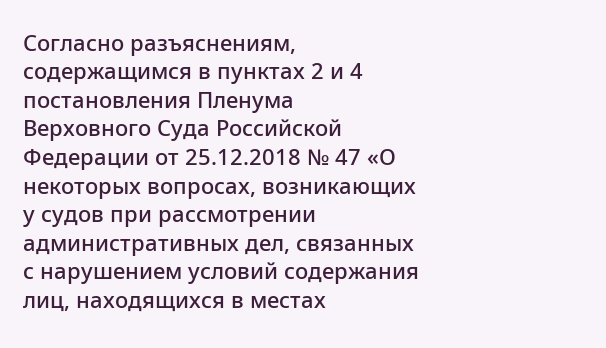Согласно разъяснениям, содержащимся в пунктах 2 и 4 постановления Пленума Верховного Суда Российской Федерации от 25.12.2018 № 47 «О некоторых вопросах, возникающих у судов при рассмотрении административных дел, связанных с нарушением условий содержания лиц, находящихся в местах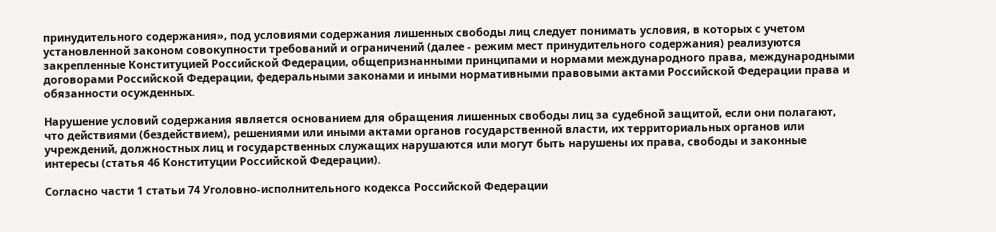принудительного содержания», под условиями содержания лишенных свободы лиц следует понимать условия, в которых с учетом установленной законом совокупности требований и ограничений (далее - режим мест принудительного содержания) реализуются закрепленные Конституцией Российской Федерации, общепризнанными принципами и нормами международного права, международными договорами Российской Федерации, федеральными законами и иными нормативными правовыми актами Российской Федерации права и обязанности осужденных.

Нарушение условий содержания является основанием для обращения лишенных свободы лиц за судебной защитой, если они полагают, что действиями (бездействием), решениями или иными актами органов государственной власти, их территориальных органов или учреждений, должностных лиц и государственных служащих нарушаются или могут быть нарушены их права, свободы и законные интересы (статья 46 Конституции Российской Федерации).

Согласно части 1 статьи 74 Уголовно-исполнительного кодекса Российской Федерации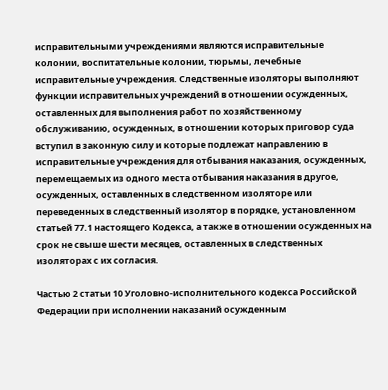исправительными учреждениями являются исправительные колонии, воспитательные колонии, тюрьмы, лечебные исправительные учреждения. Следственные изоляторы выполняют функции исправительных учреждений в отношении осужденных, оставленных для выполнения работ по хозяйственному обслуживанию, осужденных, в отношении которых приговор суда вступил в законную силу и которые подлежат направлению в исправительные учреждения для отбывания наказания, осужденных, перемещаемых из одного места отбывания наказания в другое, осужденных, оставленных в следственном изоляторе или переведенных в следственный изолятор в порядке, установленном статьей 77.1 настоящего Кодекса, а также в отношении осужденных на срок не свыше шести месяцев, оставленных в следственных изоляторах с их согласия.

Частью 2 статьи 10 Уголовно-исполнительного кодекса Российской Федерации при исполнении наказаний осужденным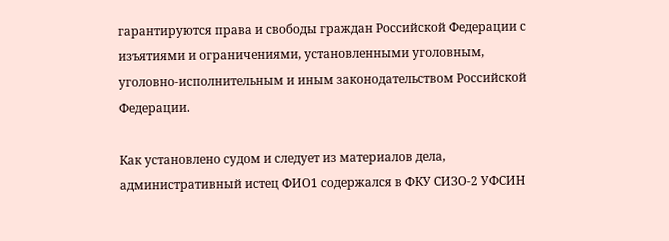гарантируются права и свободы граждан Российской Федерации с изъятиями и ограничениями, установленными уголовным, уголовно-исполнительным и иным законодательством Российской Федерации.

Как установлено судом и следует из материалов дела, административный истец ФИО1 содержался в ФКУ СИЗО-2 УФСИН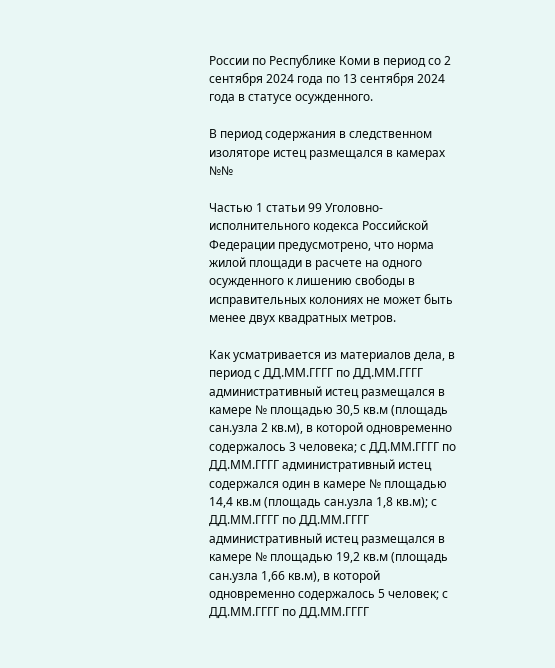России по Республике Коми в период со 2 сентября 2024 года по 13 сентября 2024 года в статусе осужденного.

В период содержания в следственном изоляторе истец размещался в камерах №№

Частью 1 статьи 99 Уголовно-исполнительного кодекса Российской Федерации предусмотрено, что норма жилой площади в расчете на одного осужденного к лишению свободы в исправительных колониях не может быть менее двух квадратных метров.

Как усматривается из материалов дела, в период с ДД.ММ.ГГГГ по ДД.ММ.ГГГГ административный истец размещался в камере № площадью 30,5 кв.м (площадь сан.узла 2 кв.м), в которой одновременно содержалось 3 человека; с ДД.ММ.ГГГГ по ДД.ММ.ГГГГ административный истец содержался один в камере № площадью 14,4 кв.м (площадь сан.узла 1,8 кв.м); с ДД.ММ.ГГГГ по ДД.ММ.ГГГГ административный истец размещался в камере № площадью 19,2 кв.м (площадь сан.узла 1,66 кв.м), в которой одновременно содержалось 5 человек; с ДД.ММ.ГГГГ по ДД.ММ.ГГГГ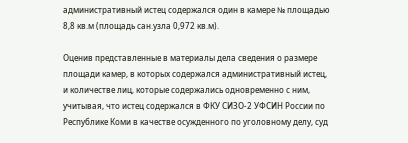административный истец содержался один в камере № площадью 8,8 кв.м (площадь сан.узла 0,972 кв.м).

Оценив представленные в материалы дела сведения о размере площади камер, в которых содержался административный истец, и количестве лиц, которые содержались одновременно с ним, учитывая, что истец содержался в ФКУ СИЗО-2 УФСИН России по Республике Коми в качестве осужденного по уголовному делу, суд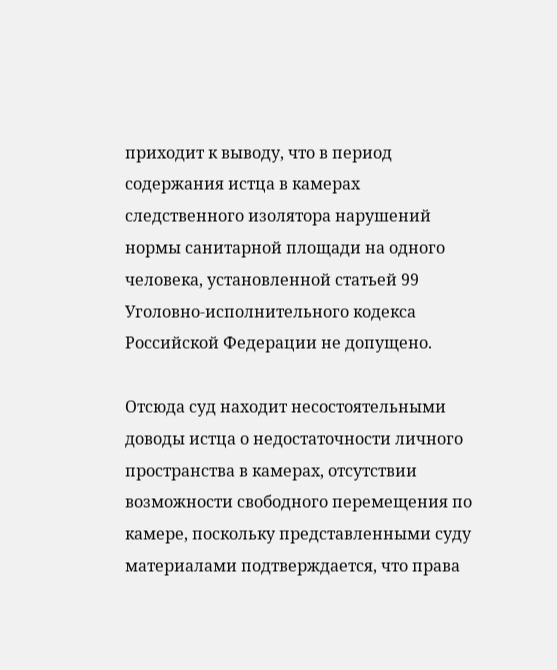приходит к выводу, что в период содержания истца в камерах следственного изолятора нарушений нормы санитарной площади на одного человека, установленной статьей 99 Уголовно-исполнительного кодекса Российской Федерации не допущено.

Отсюда суд находит несостоятельными доводы истца о недостаточности личного пространства в камерах, отсутствии возможности свободного перемещения по камере, поскольку представленными суду материалами подтверждается, что права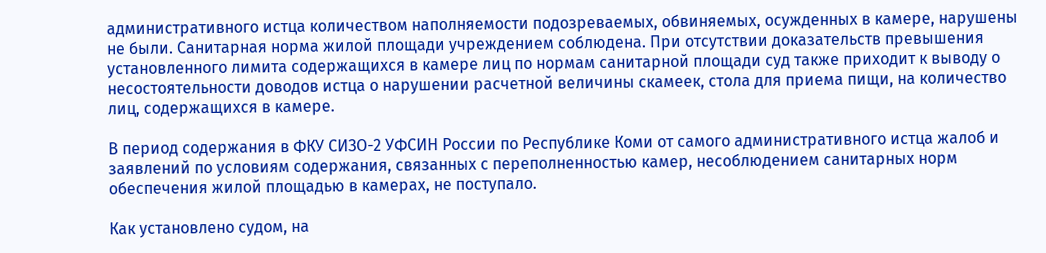административного истца количеством наполняемости подозреваемых, обвиняемых, осужденных в камере, нарушены не были. Санитарная норма жилой площади учреждением соблюдена. При отсутствии доказательств превышения установленного лимита содержащихся в камере лиц по нормам санитарной площади суд также приходит к выводу о несостоятельности доводов истца о нарушении расчетной величины скамеек, стола для приема пищи, на количество лиц, содержащихся в камере.

В период содержания в ФКУ СИЗО-2 УФСИН России по Республике Коми от самого административного истца жалоб и заявлений по условиям содержания, связанных с переполненностью камер, несоблюдением санитарных норм обеспечения жилой площадью в камерах, не поступало.

Как установлено судом, на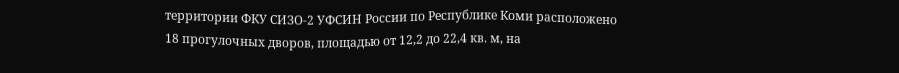территории ФКУ СИЗО-2 УФСИН России по Республике Коми расположено 18 прогулочных дворов, площадью от 12,2 до 22,4 кв. м, на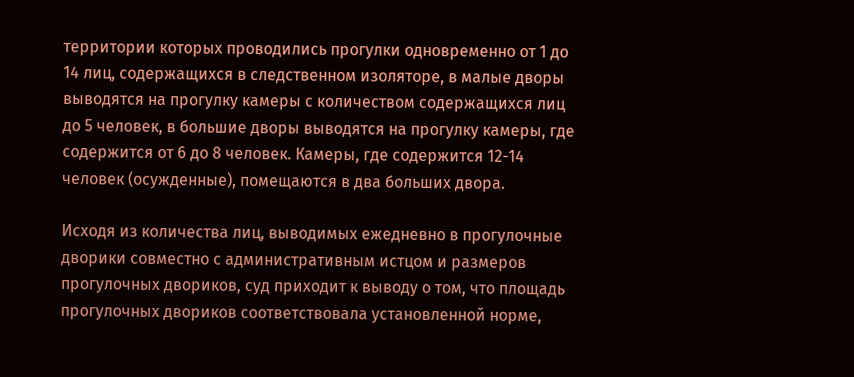территории которых проводились прогулки одновременно от 1 до 14 лиц, содержащихся в следственном изоляторе, в малые дворы выводятся на прогулку камеры с количеством содержащихся лиц до 5 человек, в большие дворы выводятся на прогулку камеры, где содержится от 6 до 8 человек. Камеры, где содержится 12-14 человек (осужденные), помещаются в два больших двора.

Исходя из количества лиц, выводимых ежедневно в прогулочные дворики совместно с административным истцом и размеров прогулочных двориков, суд приходит к выводу о том, что площадь прогулочных двориков соответствовала установленной норме,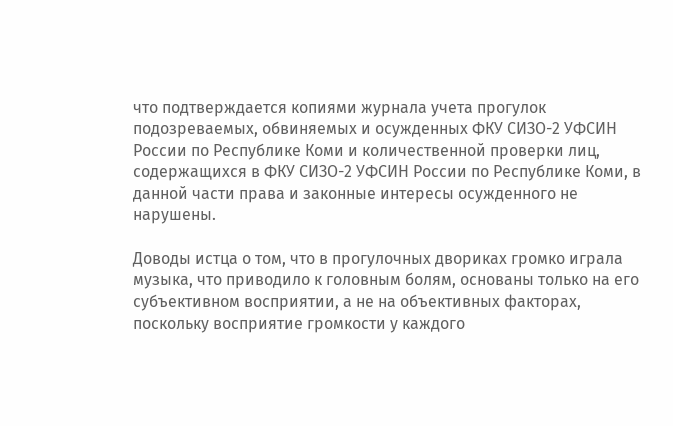что подтверждается копиями журнала учета прогулок подозреваемых, обвиняемых и осужденных ФКУ СИЗО-2 УФСИН России по Республике Коми и количественной проверки лиц, содержащихся в ФКУ СИЗО-2 УФСИН России по Республике Коми, в данной части права и законные интересы осужденного не нарушены.

Доводы истца о том, что в прогулочных двориках громко играла музыка, что приводило к головным болям, основаны только на его субъективном восприятии, а не на объективных факторах, поскольку восприятие громкости у каждого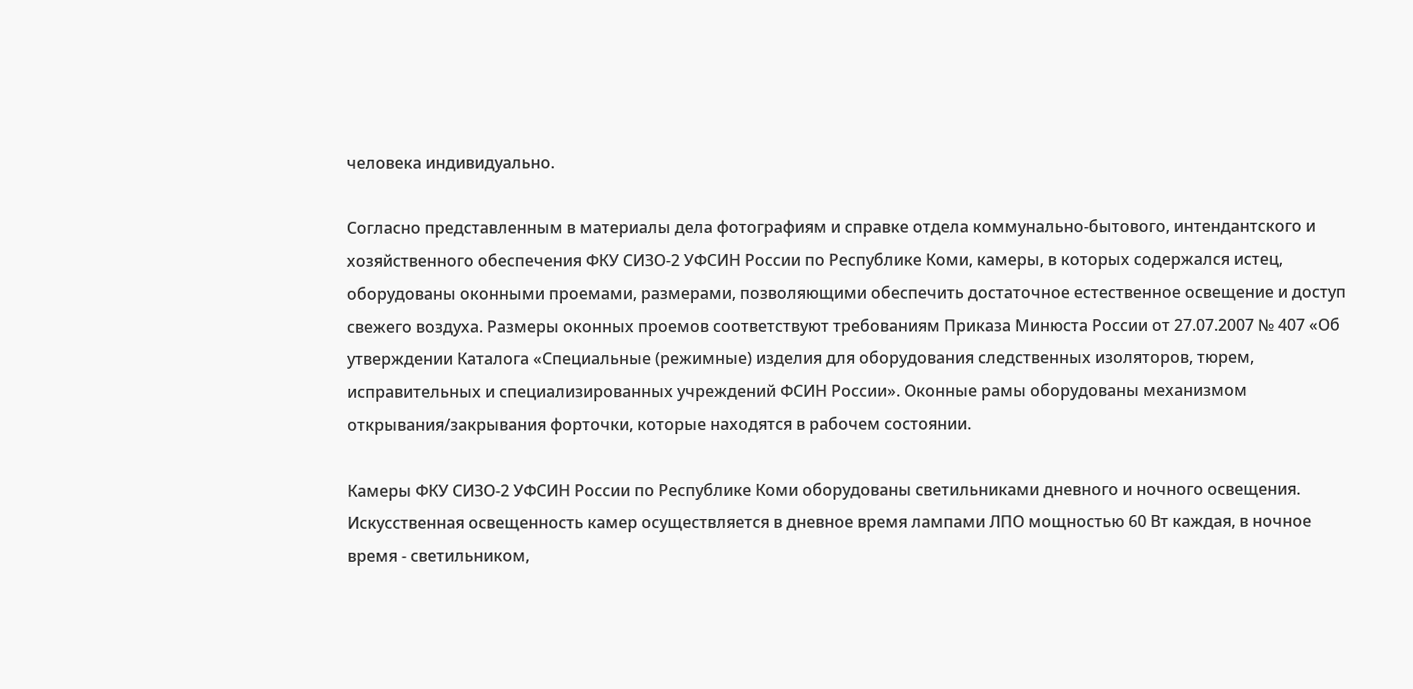человека индивидуально.

Согласно представленным в материалы дела фотографиям и справке отдела коммунально-бытового, интендантского и хозяйственного обеспечения ФКУ СИЗО-2 УФСИН России по Республике Коми, камеры, в которых содержался истец, оборудованы оконными проемами, размерами, позволяющими обеспечить достаточное естественное освещение и доступ свежего воздуха. Размеры оконных проемов соответствуют требованиям Приказа Минюста России от 27.07.2007 № 407 «Об утверждении Каталога «Специальные (режимные) изделия для оборудования следственных изоляторов, тюрем, исправительных и специализированных учреждений ФСИН России». Оконные рамы оборудованы механизмом открывания/закрывания форточки, которые находятся в рабочем состоянии.

Камеры ФКУ СИЗО-2 УФСИН России по Республике Коми оборудованы светильниками дневного и ночного освещения. Искусственная освещенность камер осуществляется в дневное время лампами ЛПО мощностью 60 Вт каждая, в ночное время - светильником,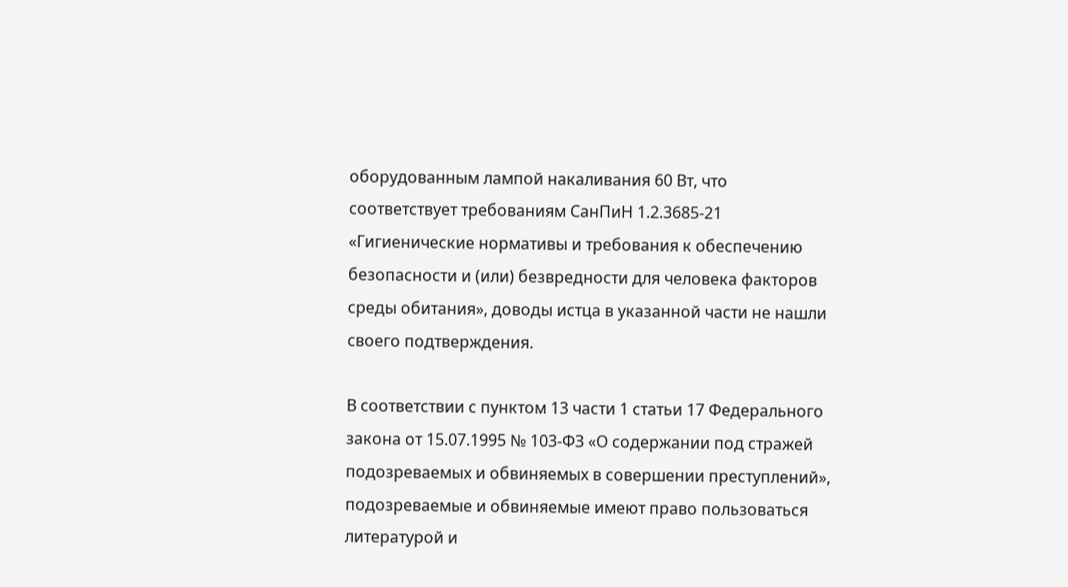оборудованным лампой накаливания 60 Вт, что соответствует требованиям СанПиН 1.2.3685-21 «Гигиенические нормативы и требования к обеспечению безопасности и (или) безвредности для человека факторов среды обитания», доводы истца в указанной части не нашли своего подтверждения.

В соответствии с пунктом 13 части 1 статьи 17 Федерального закона от 15.07.1995 № 103-ФЗ «О содержании под стражей подозреваемых и обвиняемых в совершении преступлений», подозреваемые и обвиняемые имеют право пользоваться литературой и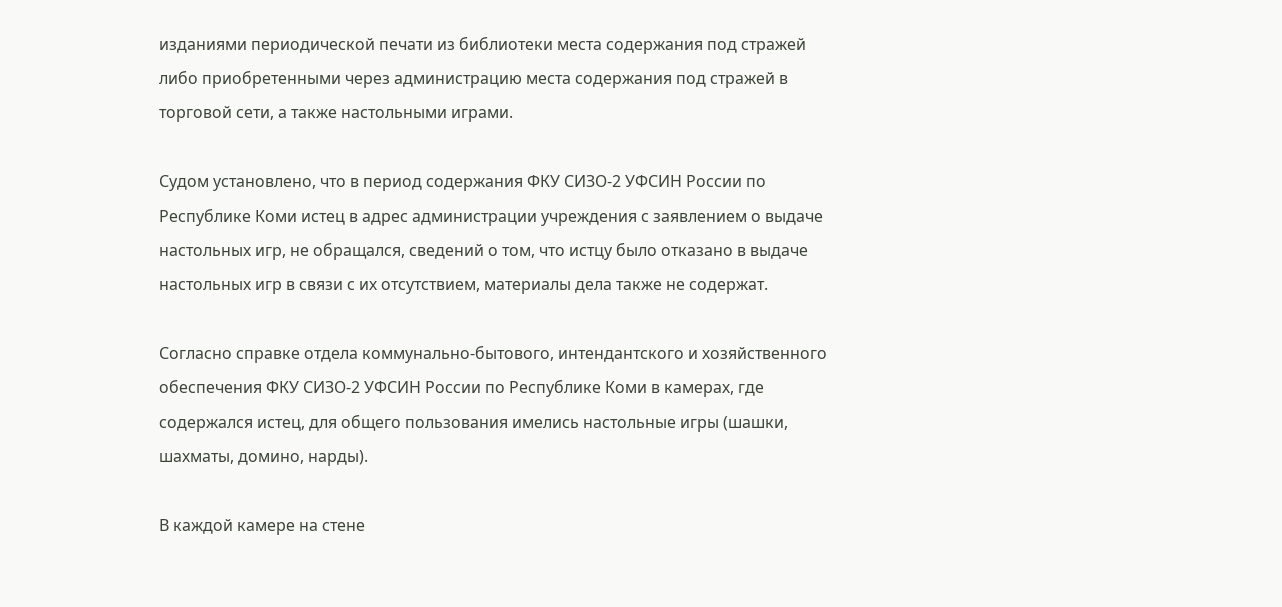изданиями периодической печати из библиотеки места содержания под стражей либо приобретенными через администрацию места содержания под стражей в торговой сети, а также настольными играми.

Судом установлено, что в период содержания ФКУ СИЗО-2 УФСИН России по Республике Коми истец в адрес администрации учреждения с заявлением о выдаче настольных игр, не обращался, сведений о том, что истцу было отказано в выдаче настольных игр в связи с их отсутствием, материалы дела также не содержат.

Согласно справке отдела коммунально-бытового, интендантского и хозяйственного обеспечения ФКУ СИЗО-2 УФСИН России по Республике Коми в камерах, где содержался истец, для общего пользования имелись настольные игры (шашки, шахматы, домино, нарды).

В каждой камере на стене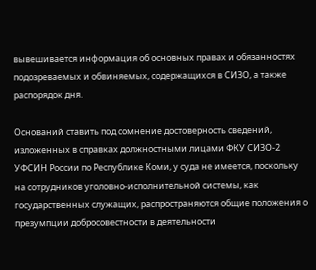вывешивается информация об основных правах и обязанностях подозреваемых и обвиняемых, содержащихся в СИЗО, а также распорядок дня.

Оснований ставить под сомнение достоверность сведений, изложенных в справках должностными лицами ФКУ СИЗО-2 УФСИН России по Республике Коми, у суда не имеется, поскольку на сотрудников уголовно-исполнительной системы, как государственных служащих, распространяются общие положения о презумпции добросовестности в деятельности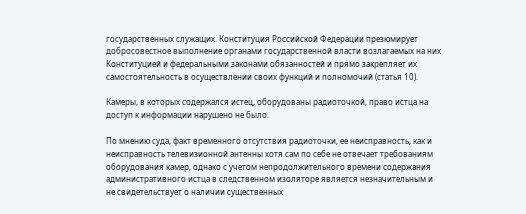государственных служащих. Конституция Российской Федерации презюмирует добросовестное выполнение органами государственной власти возлагаемых на них Конституцией и федеральными законами обязанностей и прямо закрепляет их самостоятельность в осуществлении своих функций и полномочий (статья 10).

Камеры, в которых содержался истец, оборудованы радиоточкой, право истца на доступ к информации нарушено не было.

По мнению суда, факт временного отсутствия радиоточки, ее неисправность, как и неисправность телевизионной антенны хотя сам по себе не отвечает требованиям оборудования камер, однако с учетом непродолжительного времени содержания административного истца в следственном изоляторе является незначительным и не свидетельствует о наличии существенных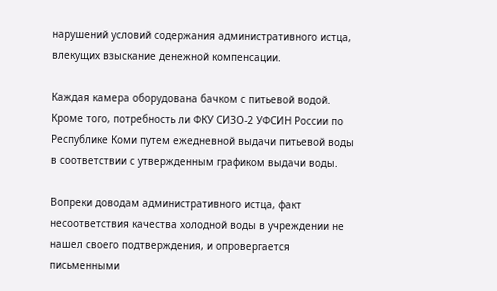нарушений условий содержания административного истца, влекущих взыскание денежной компенсации.

Каждая камера оборудована бачком с питьевой водой. Кроме того, потребность ли ФКУ СИЗО-2 УФСИН России по Республике Коми путем ежедневной выдачи питьевой воды в соответствии с утвержденным графиком выдачи воды.

Вопреки доводам административного истца, факт несоответствия качества холодной воды в учреждении не нашел своего подтверждения, и опровергается письменными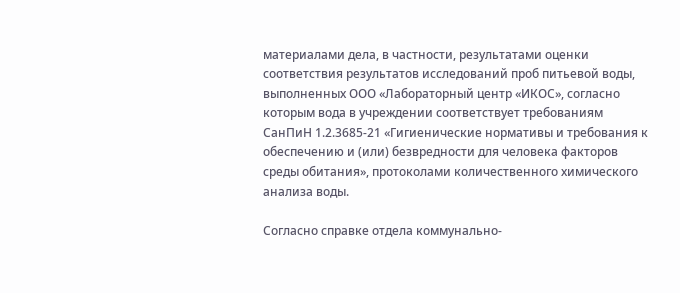материалами дела, в частности, результатами оценки соответствия результатов исследований проб питьевой воды, выполненных ООО «Лабораторный центр «ИКОС», согласно которым вода в учреждении соответствует требованиям СанПиН 1.2.3685-21 «Гигиенические нормативы и требования к обеспечению и (или) безвредности для человека факторов среды обитания», протоколами количественного химического анализа воды.

Согласно справке отдела коммунально-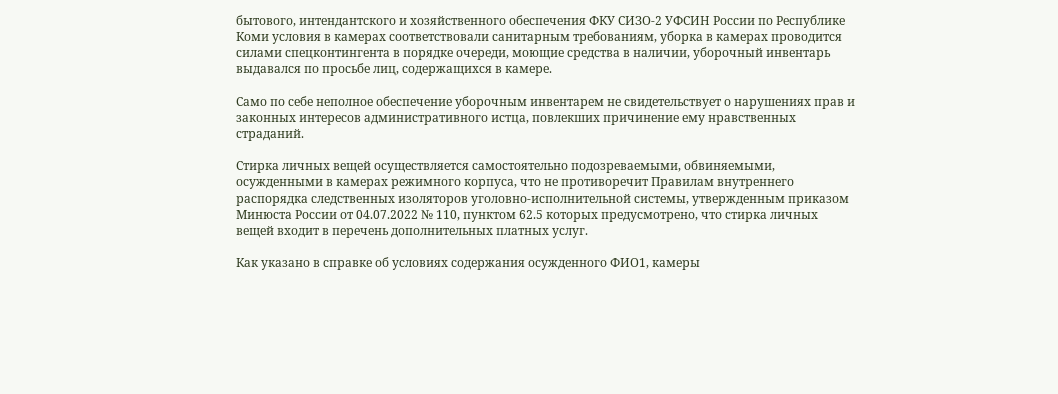бытового, интендантского и хозяйственного обеспечения ФКУ СИЗО-2 УФСИН России по Республике Коми условия в камерах соответствовали санитарным требованиям, уборка в камерах проводится силами спецконтингента в порядке очереди, моющие средства в наличии, уборочный инвентарь выдавался по просьбе лиц, содержащихся в камере.

Само по себе неполное обеспечение уборочным инвентарем не свидетельствует о нарушениях прав и законных интересов административного истца, повлекших причинение ему нравственных страданий.

Стирка личных вещей осуществляется самостоятельно подозреваемыми, обвиняемыми, осужденными в камерах режимного корпуса, что не противоречит Правилам внутреннего распорядка следственных изоляторов уголовно-исполнительной системы, утвержденным приказом Минюста России от 04.07.2022 № 110, пунктом 62.5 которых предусмотрено, что стирка личных вещей входит в перечень дополнительных платных услуг.

Как указано в справке об условиях содержания осужденного ФИО1, камеры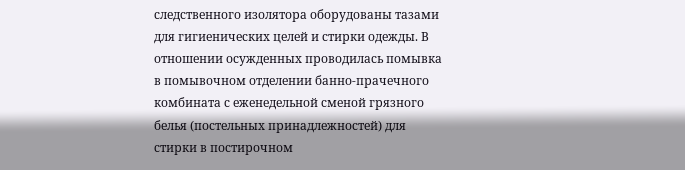следственного изолятора оборудованы тазами для гигиенических целей и стирки одежды. В отношении осужденных проводилась помывка в помывочном отделении банно-прачечного комбината с еженедельной сменой грязного белья (постельных принадлежностей) для стирки в постирочном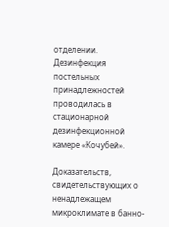отделении. Дезинфекция постельных принадлежностей проводилась в стационарной дезинфекционной камере «Кочубей».

Доказательств, свидетельствующих о ненадлежащем микроклимате в банно-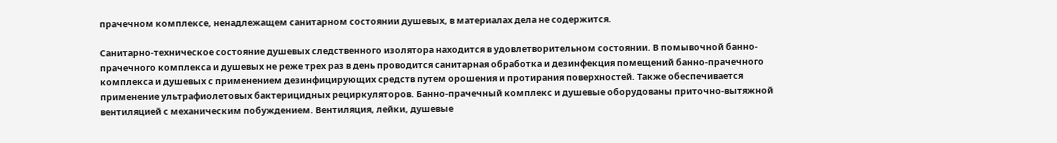прачечном комплексе, ненадлежащем санитарном состоянии душевых, в материалах дела не содержится.

Санитарно-техническое состояние душевых следственного изолятора находится в удовлетворительном состоянии. В помывочной банно-прачечного комплекса и душевых не реже трех раз в день проводится санитарная обработка и дезинфекция помещений банно-прачечного комплекса и душевых с применением дезинфицирующих средств путем орошения и протирания поверхностей. Также обеспечивается применение ультрафиолетовых бактерицидных рециркуляторов. Банно-прачечный комплекс и душевые оборудованы приточно-вытяжной вентиляцией с механическим побуждением. Вентиляция, лейки, душевые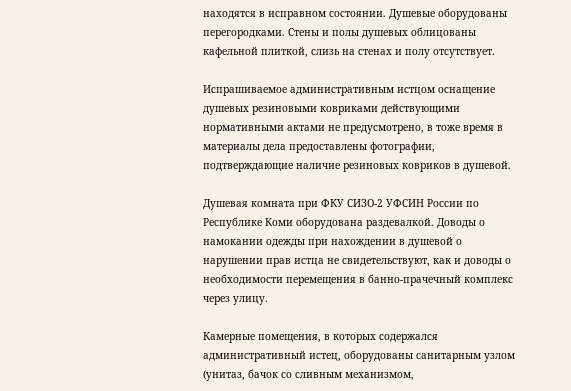находятся в исправном состоянии. Душевые оборудованы перегородками. Стены и полы душевых облицованы кафельной плиткой, слизь на стенах и полу отсутствует.

Испрашиваемое административным истцом оснащение душевых резиновыми ковриками действующими нормативными актами не предусмотрено, в тоже время в материалы дела предоставлены фотографии, подтверждающие наличие резиновых ковриков в душевой.

Душевая комната при ФКУ СИЗО-2 УФСИН России по Республике Коми оборудована раздевалкой. Доводы о намокании одежды при нахождении в душевой о нарушении прав истца не свидетельствуют, как и доводы о необходимости перемещения в банно-прачечный комплекс через улицу.

Камерные помещения, в которых содержался административный истец, оборудованы санитарным узлом (унитаз, бачок со сливным механизмом,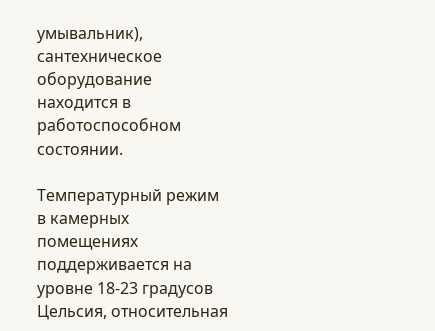умывальник), сантехническое оборудование находится в работоспособном состоянии.

Температурный режим в камерных помещениях поддерживается на уровне 18-23 градусов Цельсия, относительная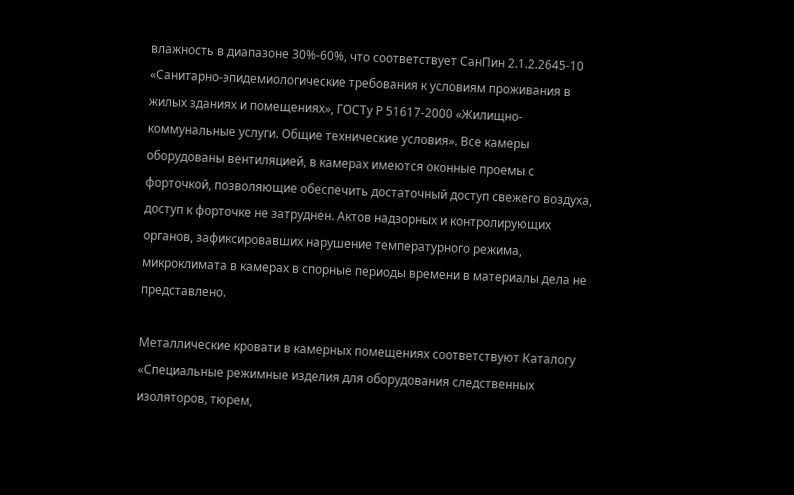влажность в диапазоне 30%-60%, что соответствует СанПин 2.1.2.2645-10 «Санитарно-эпидемиологические требования к условиям проживания в жилых зданиях и помещениях», ГОСТу Р 51617-2000 «Жилищно-коммунальные услуги. Общие технические условия». Все камеры оборудованы вентиляцией, в камерах имеются оконные проемы с форточкой, позволяющие обеспечить достаточный доступ свежего воздуха, доступ к форточке не затруднен. Актов надзорных и контролирующих органов, зафиксировавших нарушение температурного режима, микроклимата в камерах в спорные периоды времени в материалы дела не представлено.

Металлические кровати в камерных помещениях соответствуют Каталогу «Специальные режимные изделия для оборудования следственных изоляторов, тюрем,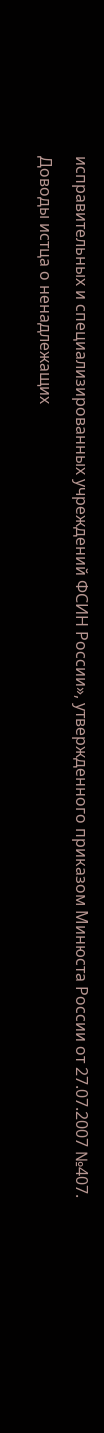исправительных и специализированных учреждений ФСИН России», утвержденного приказом Минюста России от 27.07.2007 №407.

Доводы истца о ненадлежащих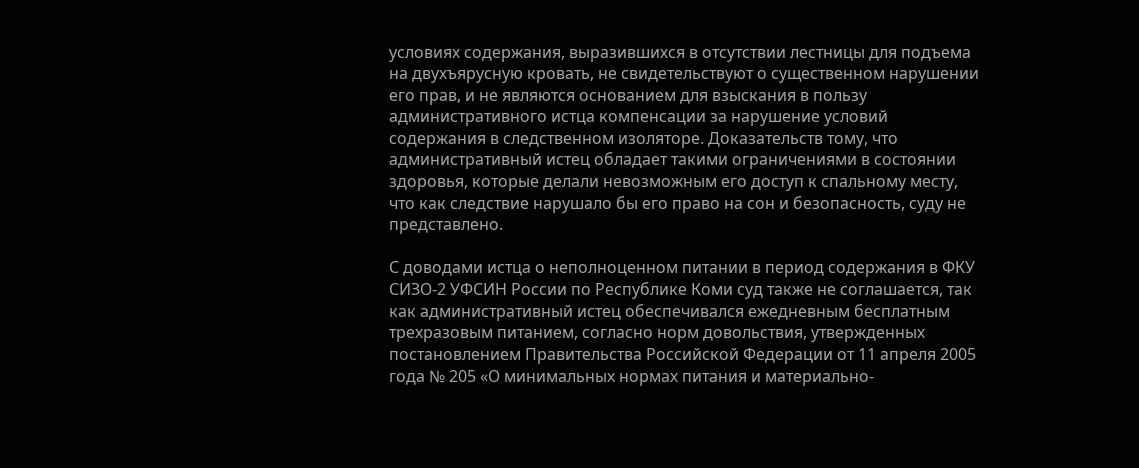условиях содержания, выразившихся в отсутствии лестницы для подъема на двухъярусную кровать, не свидетельствуют о существенном нарушении его прав, и не являются основанием для взыскания в пользу административного истца компенсации за нарушение условий содержания в следственном изоляторе. Доказательств тому, что административный истец обладает такими ограничениями в состоянии здоровья, которые делали невозможным его доступ к спальному месту, что как следствие нарушало бы его право на сон и безопасность, суду не представлено.

С доводами истца о неполноценном питании в период содержания в ФКУ СИЗО-2 УФСИН России по Республике Коми суд также не соглашается, так как административный истец обеспечивался ежедневным бесплатным трехразовым питанием, согласно норм довольствия, утвержденных постановлением Правительства Российской Федерации от 11 апреля 2005 года № 205 «О минимальных нормах питания и материально-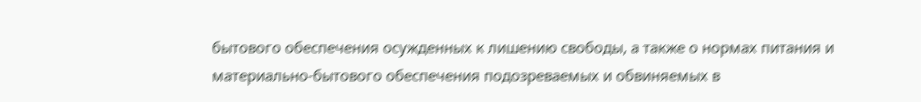бытового обеспечения осужденных к лишению свободы, а также о нормах питания и материально-бытового обеспечения подозреваемых и обвиняемых в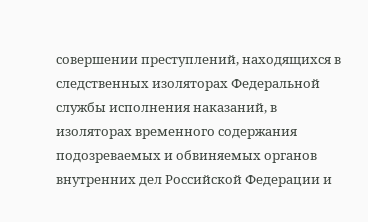совершении преступлений, находящихся в следственных изоляторах Федеральной службы исполнения наказаний, в изоляторах временного содержания подозреваемых и обвиняемых органов внутренних дел Российской Федерации и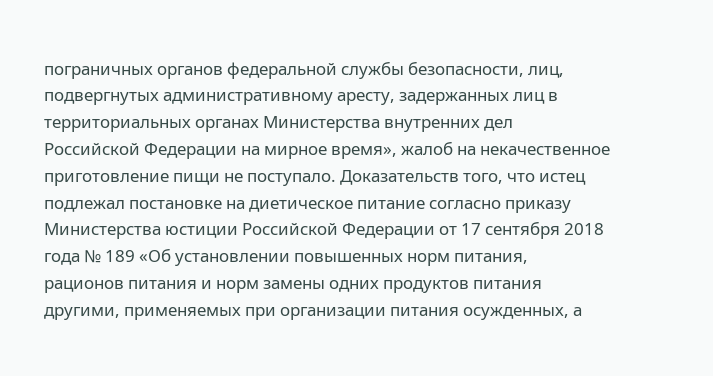пограничных органов федеральной службы безопасности, лиц, подвергнутых административному аресту, задержанных лиц в территориальных органах Министерства внутренних дел Российской Федерации на мирное время», жалоб на некачественное приготовление пищи не поступало. Доказательств того, что истец подлежал постановке на диетическое питание согласно приказу Министерства юстиции Российской Федерации от 17 сентября 2018 года № 189 «Об установлении повышенных норм питания, рационов питания и норм замены одних продуктов питания другими, применяемых при организации питания осужденных, а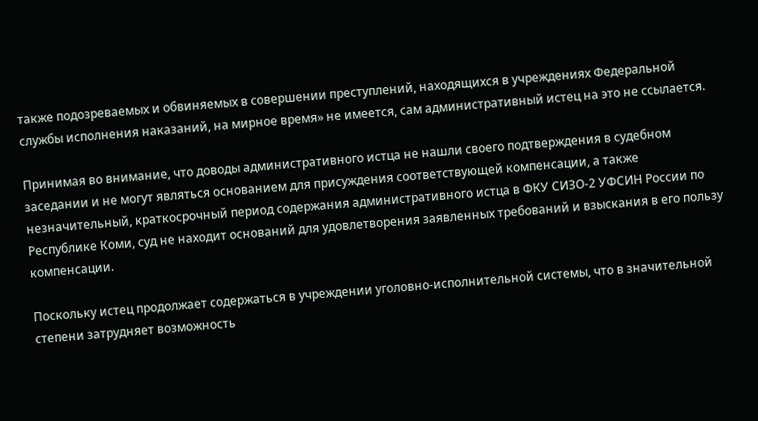также подозреваемых и обвиняемых в совершении преступлений, находящихся в учреждениях Федеральной службы исполнения наказаний, на мирное время» не имеется, сам административный истец на это не ссылается.

Принимая во внимание, что доводы административного истца не нашли своего подтверждения в судебном заседании и не могут являться основанием для присуждения соответствующей компенсации, а также незначительный, краткосрочный период содержания административного истца в ФКУ СИЗО-2 УФСИН России по Республике Коми, суд не находит оснований для удовлетворения заявленных требований и взыскания в его пользу компенсации.

Поскольку истец продолжает содержаться в учреждении уголовно-исполнительной системы, что в значительной степени затрудняет возможность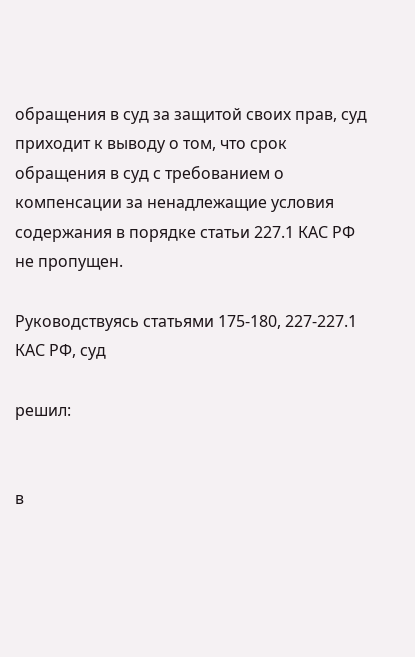обращения в суд за защитой своих прав, суд приходит к выводу о том, что срок обращения в суд с требованием о компенсации за ненадлежащие условия содержания в порядке статьи 227.1 КАС РФ не пропущен.

Руководствуясь статьями 175-180, 227-227.1 КАС РФ, суд

решил:


в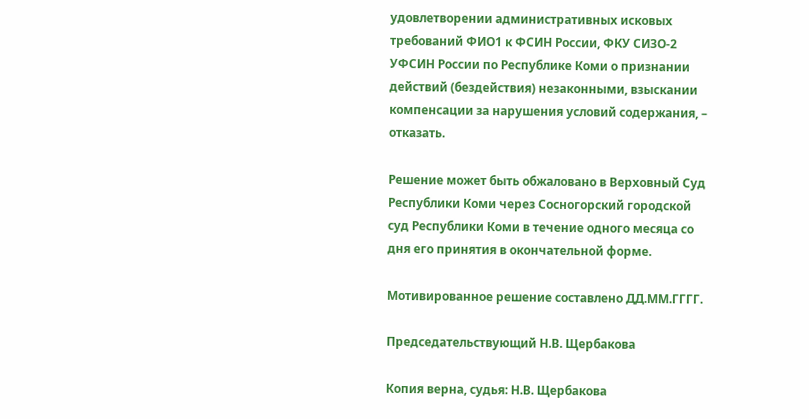удовлетворении административных исковых требований ФИО1 к ФСИН России, ФКУ СИЗО-2 УФСИН России по Республике Коми о признании действий (бездействия) незаконными, взыскании компенсации за нарушения условий содержания, – отказать.

Решение может быть обжаловано в Верховный Суд Республики Коми через Сосногорский городской суд Республики Коми в течение одного месяца со дня его принятия в окончательной форме.

Мотивированное решение составлено ДД.ММ.ГГГГ.

Председательствующий Н.В. Щербакова

Копия верна, судья: Н.В. Щербакова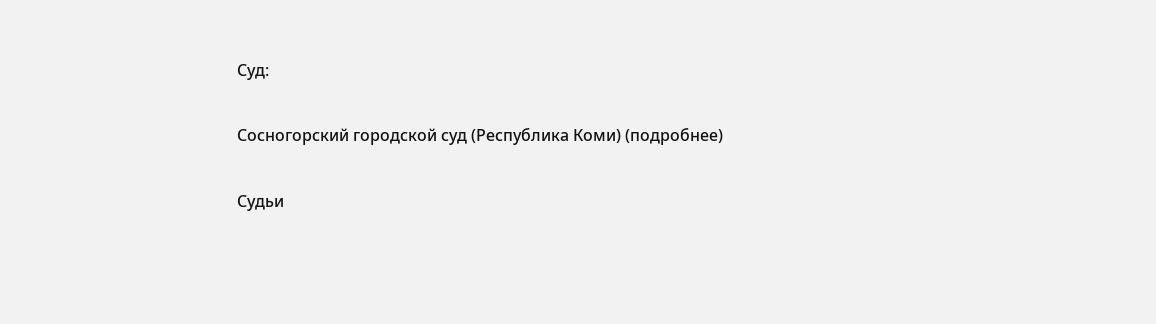Суд:

Сосногорский городской суд (Республика Коми) (подробнее)

Судьи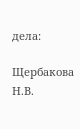дела:

Щербакова Н.В.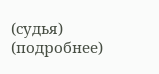(судья) (подробнее)